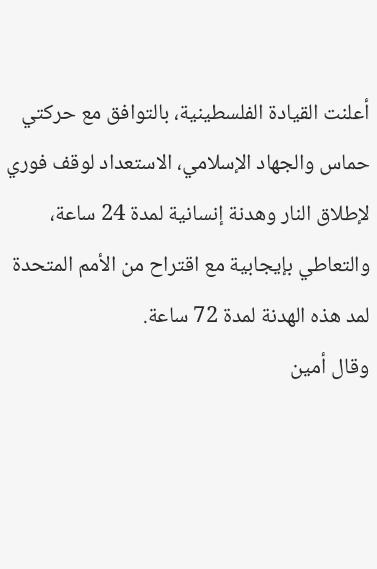أعلنت القيادة الفلسطينية، بالتوافق مع حركتي حماس والجهاد الإسلامي، الاستعداد لوقف فوري لإطلاق النار وهدنة إنسانية لمدة 24 ساعة، والتعاطي بإيجابية مع اقتراح من الأمم المتحدة لمد هذه الهدنة لمدة 72 ساعة.
وقال أمين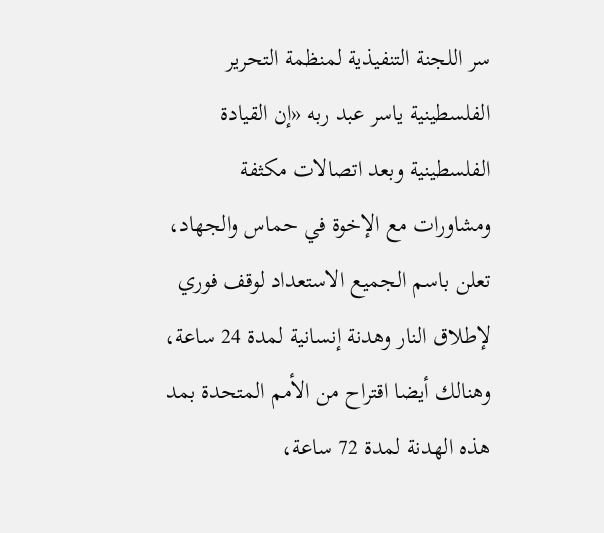سر اللجنة التنفيذية لمنظمة التحرير الفلسطينية ياسر عبد ربه «إن القيادة الفلسطينية وبعد اتصالات مكثفة ومشاورات مع الإخوة في حماس والجهاد، تعلن باسم الجميع الاستعداد لوقف فوري لإطلاق النار وهدنة إنسانية لمدة 24 ساعة، وهنالك أيضا اقتراح من الأمم المتحدة بمد هذه الهدنة لمدة 72 ساعة،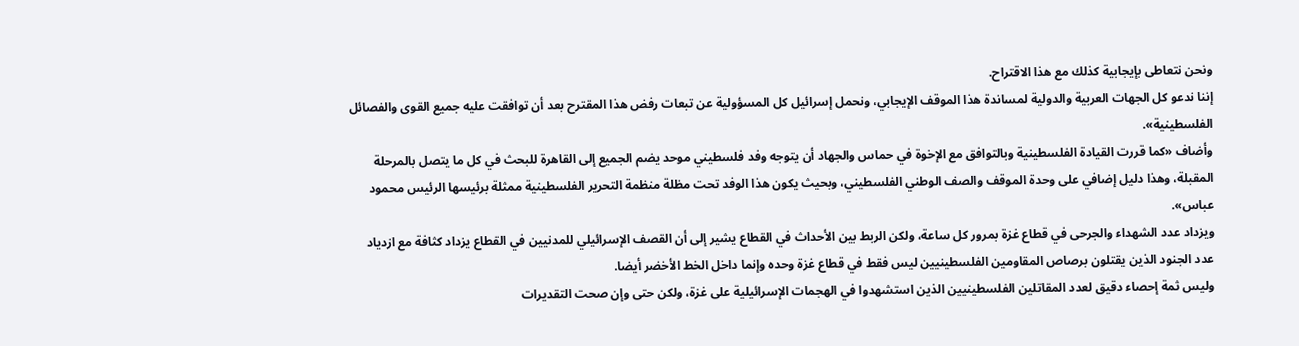ونحن نتعاطى بإيجابية كذلك مع هذا الاقتراح.
إننا ندعو كل الجهات العربية والدولية لمساندة هذا الموقف الإيجابي، ونحمل إسرائيل كل المسؤولية عن تبعات رفض هذا المقترح بعد أن توافقت عليه جميع القوى والفصائل الفلسطينية».
وأضاف «كما قررت القيادة الفلسطينية وبالتوافق مع الإخوة في حماس والجهاد أن يتوجه وفد فلسطيني موحد يضم الجميع إلى القاهرة للبحث في كل ما يتصل بالمرحلة المقبلة، وهذا دليل إضافي على وحدة الموقف والصف الوطني الفلسطيني، وبحيث يكون هذا الوفد تحت مظلة منظمة التحرير الفلسطينية ممثلة برئيسها الرئيس محمود عباس».
ويزداد عدد الشهداء والجرحى في قطاع غزة بمرور كل ساعة، ولكن الربط بين الأحداث في القطاع يشير إلى أن القصف الإسرائيلي للمدنيين في القطاع يزداد كثافة مع ازدياد عدد الجنود الذين يقتلون برصاص المقاومين الفلسطينيين ليس فقط في قطاع غزة وحده وإنما داخل الخط الأخضر أيضا.
وليس ثمة إحصاء دقيق لعدد المقاتلين الفلسطينيين الذين استشهدوا في الهجمات الإسرائيلية على غزة، ولكن حتى وإن صحت التقديرات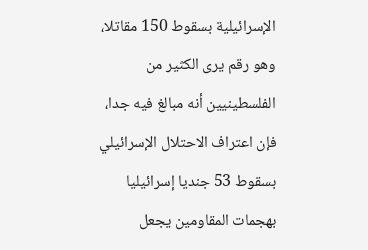الإسرائيلية بسقوط 150 مقاتلا، وهو رقم يرى الكثير من الفلسطينيين أنه مبالغ فيه جدا، فإن اعتراف الاحتلال الإسرائيلي بسقوط 53 جنديا إسرائيليا بهجمات المقاومين يجعل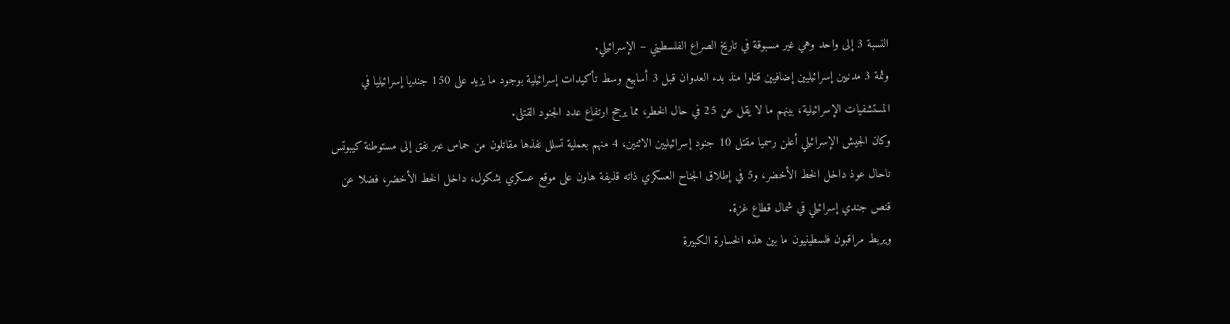النسبة 3 إلى واحد وهي غير مسبوقة في تاريخ الصراع الفلسطيني – الإسرائيلي.
وثمة 3 مدنيين إسرائيليين إضافيين قتلوا منذ بدء العدوان قبل 3 أسابيع وسط تأكيدات إسرائيلية بوجود ما يزيد على 150 جنديا إسرائيليا في المستشفيات الإسرائيلية، بينهم ما لا يقل عن 25 في حال الخطر، مما يرجح ارتفاع عدد الجنود القتلى.
وكان الجيش الإسرائيلي أعلن رسميا مقتل 10 جنود إسرائيليين الاثنين، 4 منهم بعملية تسلل نفذها مقاتلون من حماس عبر نفق إلى مستوطنة كيبوتس ناحال عوذ داخل الخط الأخضر، و5 في إطلاق الجناح العسكري ذاته قذيفة هاون على موقع عسكري بشكول، داخل الخط الأخضر، فضلا عن قنص جندي إسرائيلي في شمال قطاع غزة.
ويربط مراقبون فلسطينيون ما بين هذه الخسارة الكبيرة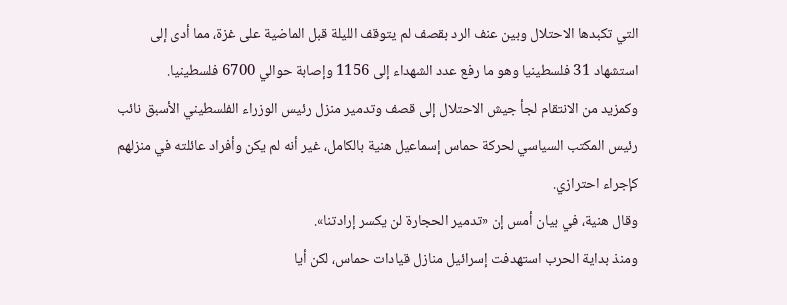التي تكبدها الاحتلال وبين عنف الرد بقصف لم يتوقف الليلة قبل الماضية على غزة، مما أدى إلى استشهاد 31 فلسطينيا وهو ما رفع عدد الشهداء إلى 1156 وإصابة حوالي 6700 فلسطينيا.
وكمزيد من الانتقام لجأ جيش الاحتلال إلى قصف وتدمير منزل رئيس الوزراء الفلسطيني الأسبق نائب رئيس المكتب السياسي لحركة حماس إسماعيل هنية بالكامل، غير أنه لم يكن وأفراد عائلته في منزلهم كإجراء احترازي.
وقال هنية، في بيان أمس إن «تدمير الحجارة لن يكسر إرادتنا».
ومنذ بداية الحرب استهدفت إسرائيل منازل قيادات حماس، لكن أيا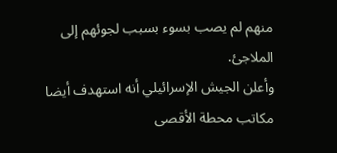منهم لم يصب بسوء بسبب لجوئهم إلى الملاجئ.
وأعلن الجيش الإسرائيلي أنه استهدف أيضا مكاتب محطة الأقصى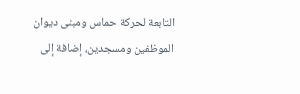التابعة لحركة حماس ومبنى ديوان الموظفين ومسجدين، إضافة إلى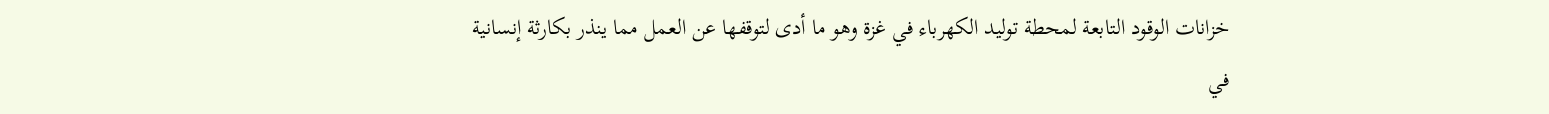خزانات الوقود التابعة لمحطة توليد الكهرباء في غزة وهو ما أدى لتوقفها عن العمل مما ينذر بكارثة إنسانية في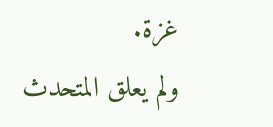غزة.
ولم يعلق المتحدث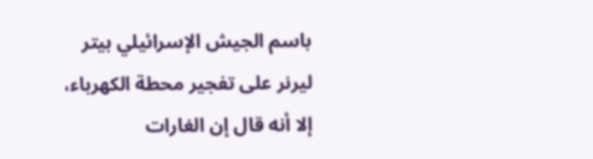باسم الجيش الإسرائيلي بيتر ليرنر على تفجير محطة الكهرباء، إلا أنه قال إن الغارات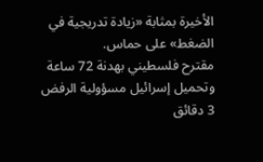الأخيرة بمثابة «زيادة تدريجية في الضغط» على حماس.
مقترح فلسطيني بهدنة 72 ساعة وتحميل إسرائيل مسؤولية الرفض
3 دقائق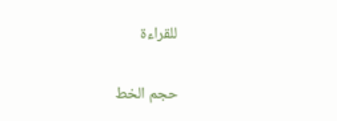للقراءة

حجم الخط